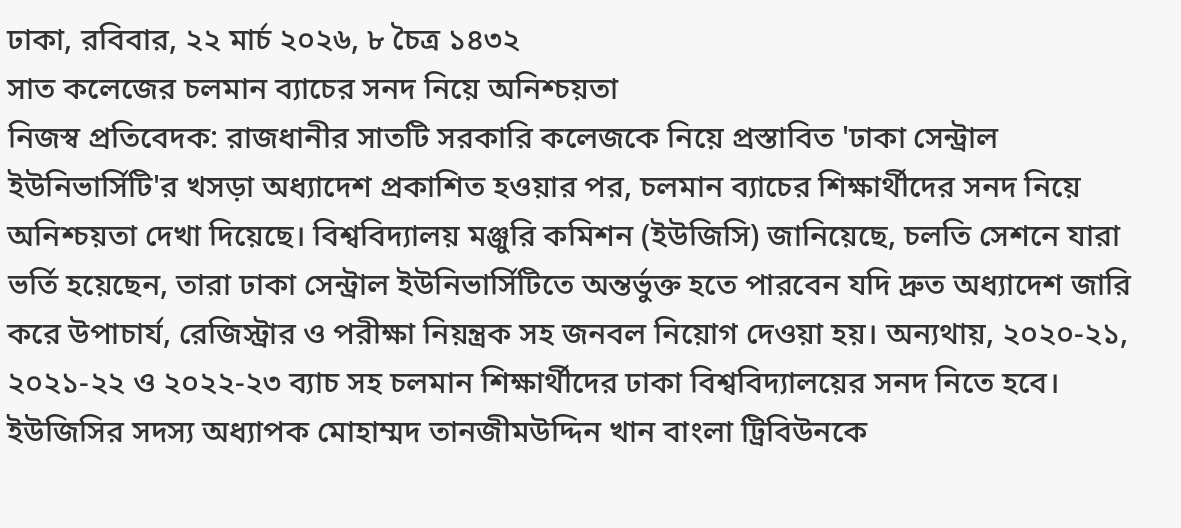ঢাকা, রবিবার, ২২ মার্চ ২০২৬, ৮ চৈত্র ১৪৩২
সাত কলেজের চলমান ব্যাচের সনদ নিয়ে অনিশ্চয়তা
নিজস্ব প্রতিবেদক: রাজধানীর সাতটি সরকারি কলেজকে নিয়ে প্রস্তাবিত 'ঢাকা সেন্ট্রাল ইউনিভার্সিটি'র খসড়া অধ্যাদেশ প্রকাশিত হওয়ার পর, চলমান ব্যাচের শিক্ষার্থীদের সনদ নিয়ে অনিশ্চয়তা দেখা দিয়েছে। বিশ্ববিদ্যালয় মঞ্জুরি কমিশন (ইউজিসি) জানিয়েছে, চলতি সেশনে যারা ভর্তি হয়েছেন, তারা ঢাকা সেন্ট্রাল ইউনিভার্সিটিতে অন্তর্ভুক্ত হতে পারবেন যদি দ্রুত অধ্যাদেশ জারি করে উপাচার্য, রেজিস্ট্রার ও পরীক্ষা নিয়ন্ত্রক সহ জনবল নিয়োগ দেওয়া হয়। অন্যথায়, ২০২০-২১, ২০২১-২২ ও ২০২২-২৩ ব্যাচ সহ চলমান শিক্ষার্থীদের ঢাকা বিশ্ববিদ্যালয়ের সনদ নিতে হবে।
ইউজিসির সদস্য অধ্যাপক মোহাম্মদ তানজীমউদ্দিন খান বাংলা ট্রিবিউনকে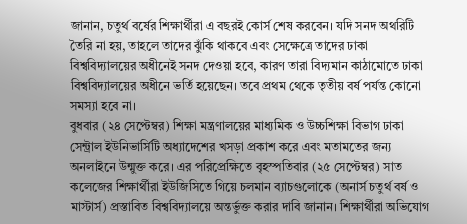জানান, চতুর্থ বর্ষের শিক্ষার্থীরা এ বছরই কোর্স শেষ করবেন। যদি সনদ অথরিটি তৈরি না হয়, তাহলে তাদের ঝুঁকি থাকবে এবং সেক্ষেত্রে তাদের ঢাকা বিশ্ববিদ্যালয়ের অধীনেই সনদ দেওয়া হবে, কারণ তারা বিদ্যমান কাঠামোতে ঢাকা বিশ্ববিদ্যালয়ের অধীনে ভর্তি হয়েছেন। তবে প্রথম থেকে তৃতীয় বর্ষ পর্যন্ত কোনো সমস্যা হবে না।
বুধবার (২৪ সেপ্টেম্বর) শিক্ষা মন্ত্রণালয়ের মাধ্যমিক ও উচ্চশিক্ষা বিভাগ ঢাকা সেন্ট্রাল ইউনিভার্সিটি অধ্যাদেশের খসড়া প্রকাশ করে এবং মতামতের জন্য অনলাইনে উন্মুক্ত করে। এর পরিপ্রেক্ষিতে বৃহস্পতিবার (২৫ সেপ্টেম্বর) সাত কলেজের শিক্ষার্থীরা ইউজিসিতে গিয়ে চলমান ব্যাচগুলোকে (অনার্স চতুর্থ বর্ষ ও মাস্টার্স) প্রস্তাবিত বিশ্ববিদ্যালয়ে অন্তর্ভুক্ত করার দাবি জানান। শিক্ষার্থীরা অভিযোগ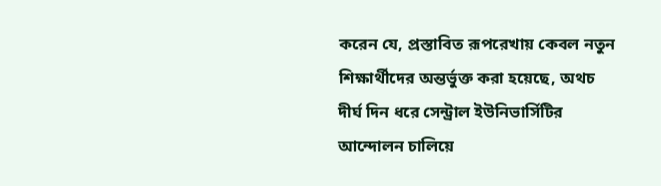করেন যে, প্রস্তাবিত রূপরেখায় কেবল নতুন শিক্ষার্থীদের অন্তর্ভুক্ত করা হয়েছে, অথচ দীর্ঘ দিন ধরে সেন্ট্রাল ইউনিভার্সিটির আন্দোলন চালিয়ে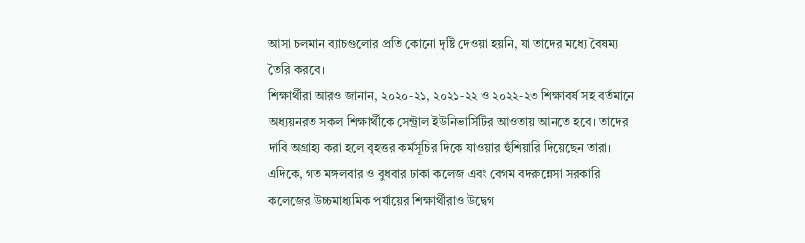আসা চলমান ব্যাচগুলোর প্রতি কোনো দৃষ্টি দেওয়া হয়নি, যা তাদের মধ্যে বৈষম্য তৈরি করবে।
শিক্ষার্থীরা আরও জানান, ২০২০-২১, ২০২১-২২ ও ২০২২-২৩ শিক্ষাবর্ষ সহ বর্তমানে অধ্যয়নরত সকল শিক্ষার্থীকে সেন্ট্রাল ইউনিভার্সিটির আওতায় আনতে হবে। তাদের দাবি অগ্রাহ্য করা হলে বৃহত্তর কর্মসূচির দিকে যাওয়ার হুঁশিয়ারি দিয়েছেন তারা।
এদিকে, গত মঙ্গলবার ও বুধবার ঢাকা কলেজ এবং বেগম বদরুন্নেসা সরকারি কলেজের উচ্চমাধ্যমিক পর্যায়ের শিক্ষার্থীরাও উদ্বেগ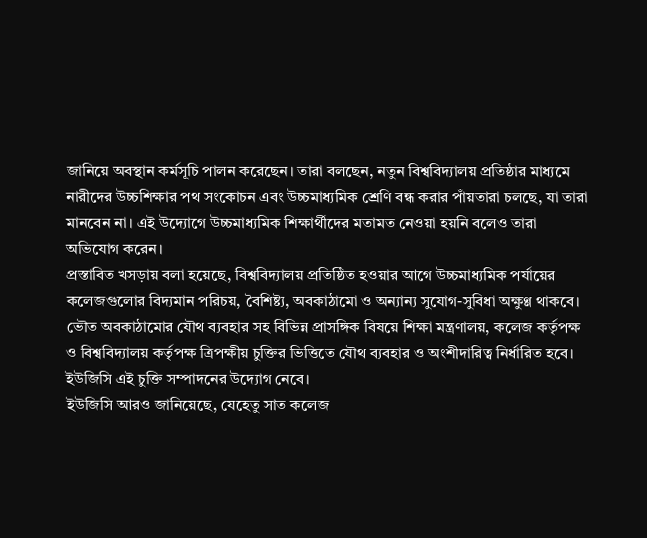জানিয়ে অবস্থান কর্মসূচি পালন করেছেন। তারা বলছেন, নতুন বিশ্ববিদ্যালয় প্রতিষ্ঠার মাধ্যমে নারীদের উচ্চশিক্ষার পথ সংকোচন এবং উচ্চমাধ্যমিক শ্রেণি বন্ধ করার পাঁয়তারা চলছে, যা তারা মানবেন না। এই উদ্যোগে উচ্চমাধ্যমিক শিক্ষার্থীদের মতামত নেওয়া হয়নি বলেও তারা অভিযোগ করেন।
প্রস্তাবিত খসড়ায় বলা হয়েছে, বিশ্ববিদ্যালয় প্রতিষ্ঠিত হওয়ার আগে উচ্চমাধ্যমিক পর্যায়ের কলেজগুলোর বিদ্যমান পরিচয়, বৈশিষ্ট্য, অবকাঠামো ও অন্যান্য সুযোগ-সুবিধা অক্ষুণ্ণ থাকবে। ভৌত অবকাঠামোর যৌথ ব্যবহার সহ বিভিন্ন প্রাসঙ্গিক বিষয়ে শিক্ষা মন্ত্রণালয়, কলেজ কর্তৃপক্ষ ও বিশ্ববিদ্যালয় কর্তৃপক্ষ ত্রিপক্ষীয় চুক্তির ভিত্তিতে যৌথ ব্যবহার ও অংশীদারিত্ব নির্ধারিত হবে। ইউজিসি এই চুক্তি সম্পাদনের উদ্যোগ নেবে।
ইউজিসি আরও জানিয়েছে, যেহেতু সাত কলেজ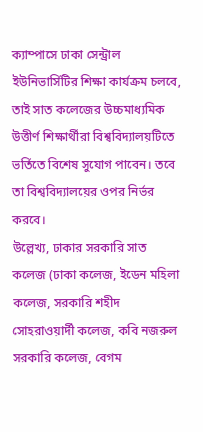ক্যাম্পাসে ঢাকা সেন্ট্রাল ইউনিভার্সিটির শিক্ষা কার্যক্রম চলবে, তাই সাত কলেজের উচ্চমাধ্যমিক উত্তীর্ণ শিক্ষার্থীরা বিশ্ববিদ্যালয়টিতে ভর্তিতে বিশেষ সুযোগ পাবেন। তবে তা বিশ্ববিদ্যালয়ের ওপর নির্ভর করবে।
উল্লেখ্য, ঢাকার সরকারি সাত কলেজ (ঢাকা কলেজ, ইডেন মহিলা কলেজ, সরকারি শহীদ সোহরাওয়ার্দী কলেজ, কবি নজরুল সরকারি কলেজ, বেগম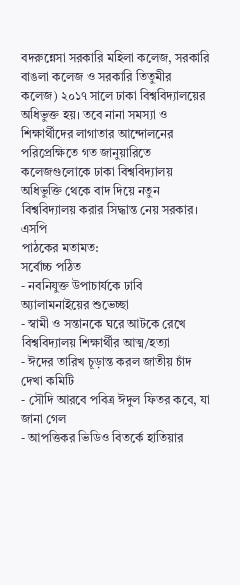বদরুন্নেসা সরকারি মহিলা কলেজ, সরকারি বাঙলা কলেজ ও সরকারি তিতুমীর কলেজ) ২০১৭ সালে ঢাকা বিশ্ববিদ্যালয়ের অধিভুক্ত হয়। তবে নানা সমস্যা ও শিক্ষার্থীদের লাগাতার আন্দোলনের পরিপ্রেক্ষিতে গত জানুয়ারিতে কলেজগুলোকে ঢাকা বিশ্ববিদ্যালয় অধিভুক্তি থেকে বাদ দিয়ে নতুন বিশ্ববিদ্যালয় করার সিদ্ধান্ত নেয় সরকার।
এসপি
পাঠকের মতামত:
সর্বোচ্চ পঠিত
- নবনিযুক্ত উপাচার্যকে ঢাবি অ্যালামনাইয়ের শুভেচ্ছা
- স্বামী ও সন্তানকে ঘরে আটকে রেখে বিশ্ববিদ্যালয় শিক্ষার্থীর আত্ম/হত্যা
- ঈদের তারিখ চূড়ান্ত করল জাতীয় চাঁদ দেখা কমিটি
- সৌদি আরবে পবিত্র ঈদুল ফিতর কবে, যা জানা গেল
- আপত্তিকর ভিডিও বিতর্কে হাতিয়ার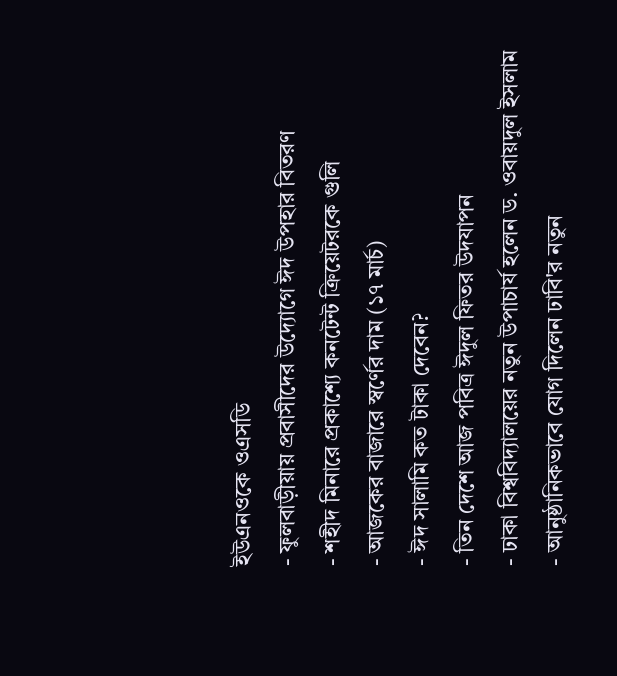ইউএনওকে ওএসডি
- ফুলবাড়ীয়ায় প্রবাসীদের উদ্যোগে ঈদ উপহার বিতরণ
- শহীদ মিনারে প্রকাশ্যে কনটেন্ট ক্রিয়েটরকে গুলি
- আজকের বাজারে স্বর্ণের দাম (১৭ মার্চ)
- ঈদ সালামি কত টাকা দেবেন?
- তিন দেশে আজ পবিত্র ঈদুল ফিতর উদযাপন
- ঢাকা বিশ্ববিদ্যালয়ের নতুন উপাচার্য হলেন ড. ওবায়দুল ইসলাম
- আনুষ্ঠানিকভাবে যোগ দিলেন ঢাবি'র নতুন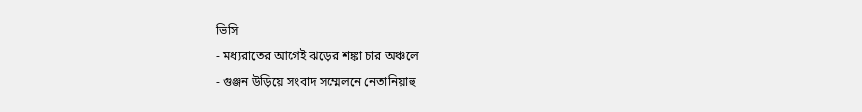ভিসি
- মধ্যরাতের আগেই ঝড়ের শঙ্কা চার অঞ্চলে
- গুঞ্জন উড়িয়ে সংবাদ সম্মেলনে নেতানিয়াহু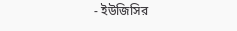- ইউজিসির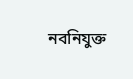নবনিযুক্ত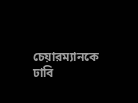চেয়ারম্যানকে ঢাবি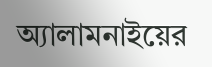অ্যালামনাইয়ের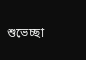শুভেচ্ছা